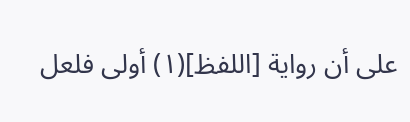على أن رواية [اللفظ](١) أولى فلعل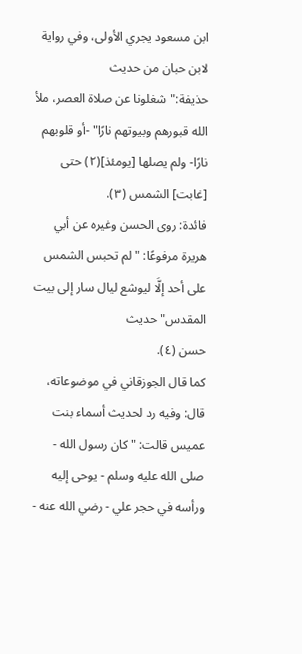ابن مسعود يجري الأولى، وفي رواية لابن حبان من حديث حذيفة:"شغلونا عن صلاة العصر، ملأ الله قبورهم وبيوتهم نارًا" -أو قلوبهم نارًا- ولم يصلها [يومئذ](٢) حتى [غابت] الشمس (٣).
فائدة: روى الحسن وغيره عن أبي هريرة مرفوعًا: "لم تحبس الشمس على أحد إلَّا ليوشع ليال سار إلى بيت المقدس" حديث
حسن (٤).
كما قال الجوزقاني في موضوعاته، قال: وفيه رد لحديث أسماء بنت عميس قالت: "كان رسول الله - صلى الله عليه وسلم - يوحى إليه ورأسه في حجر علي - رضي الله عنه -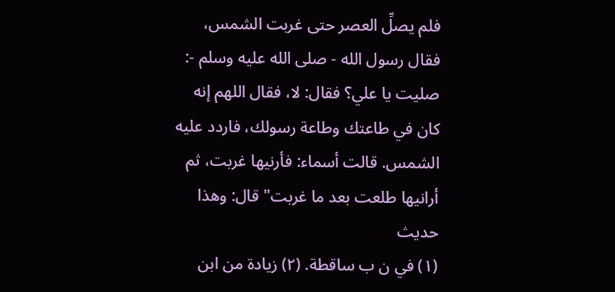فلم يصلِّ العصر حتى غربت الشمس، فقال رسول الله - صلى الله عليه وسلم -: صليت يا علي؟ فقال: لا، فقال اللهم إنه كان في طاعتك وطاعة رسولك، فاردد عليه الشمس. قالت أسماء: فأرنيها غربت، ثم أرانيها طلعت بعد ما غربت" قال: وهذا حديث
(١) في ن ب ساقطة. (٢) زيادة من ابن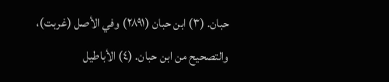حبان. (٣) ابن حبان (٢٨٩١) وفي الأصل (غربت)، والتصحيح من ابن حبان. (٤) الأباطيل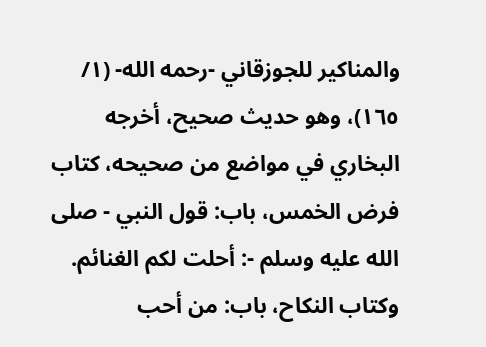والمناكير للجوزقاني -رحمه الله- (١/ ١٦٥)، وهو حديث صحيح، أخرجه البخاري في مواضع من صحيحه، كتاب فرض الخمس، باب: قول النبي - صلى الله عليه وسلم -: أحلت لكم الغنائم. وكتاب النكاح، باب: من أحب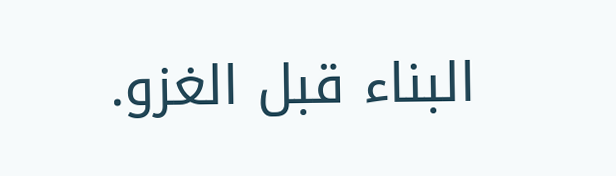البناء قبل الغزو.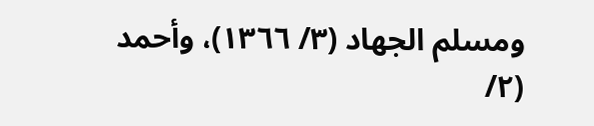ومسلم الجهاد (٣/ ١٣٦٦)، وأحمد (٢/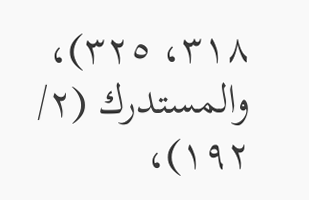٣١٨، ٣٢٥)، والمستدرك (٢/ ١٩٢)،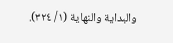والبداية والنهاية (١/ ٣٢٤).